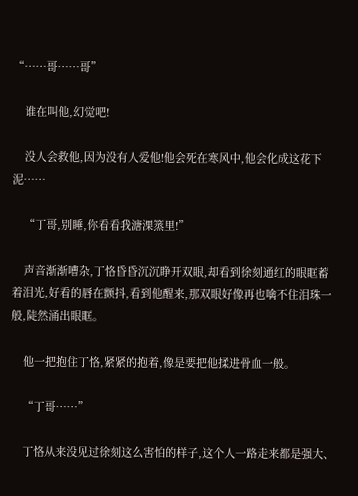“……哥……哥”

    谁在叫他,幻觉吧!

    没人会救他,因为没有人爱他!他会死在寒风中,他会化成这花下泥……

    “丁哥,别睡,你看看我溏淉篜里!”

    声音渐渐嘈杂,丁恪昏昏沉沉睁开双眼,却看到徐刻通红的眼眶蓄着泪光,好看的唇在颤抖,看到他醒来,那双眼好像再也噙不住泪珠一般,陡然涌出眼眶。

    他一把抱住丁恪,紧紧的抱着,像是要把他揉进骨血一般。

    “丁哥……”

    丁恪从来没见过徐刻这么害怕的样子,这个人一路走来都是强大、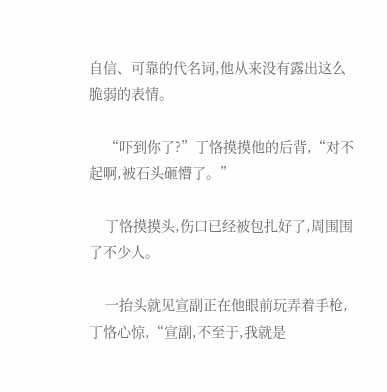自信、可靠的代名词,他从来没有露出这么脆弱的表情。

    “吓到你了?”丁恪摸摸他的后背,“对不起啊,被石头砸懵了。”

    丁恪摸摸头,伤口已经被包扎好了,周围围了不少人。

    一抬头就见宣副正在他眼前玩弄着手枪,丁恪心惊,“宣副,不至于,我就是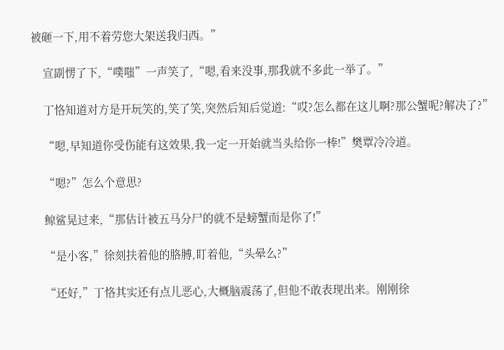被砸一下,用不着劳您大架送我归西。”

    宣副愣了下,“噗嗤”一声笑了,“嗯,看来没事,那我就不多此一举了。”

    丁恪知道对方是开玩笑的,笑了笑,突然后知后觉道:“哎?怎么都在这儿啊?那公蟹呢?解决了?”

    “嗯,早知道你受伤能有这效果,我一定一开始就当头给你一棒!”樊覃冷冷道。

    “嗯?”怎么个意思?

    鲸鲨晃过来,“那估计被五马分尸的就不是螃蟹而是你了!”

    “是小客,”徐刻扶着他的胳膊,盯着他,“头晕么?”

    “还好,”丁恪其实还有点儿恶心,大概脑震荡了,但他不敢表现出来。刚刚徐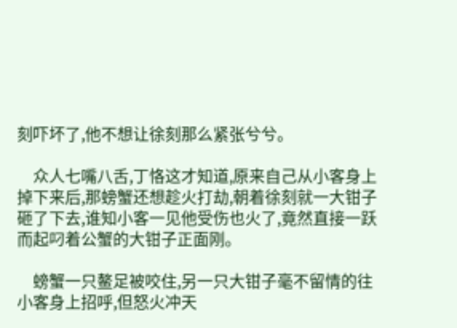刻吓坏了,他不想让徐刻那么紧张兮兮。

    众人七嘴八舌,丁恪这才知道,原来自己从小客身上掉下来后,那螃蟹还想趁火打劫,朝着徐刻就一大钳子砸了下去,谁知小客一见他受伤也火了,竟然直接一跃而起叼着公蟹的大钳子正面刚。

    螃蟹一只鳌足被咬住,另一只大钳子毫不留情的往小客身上招呼,但怒火冲天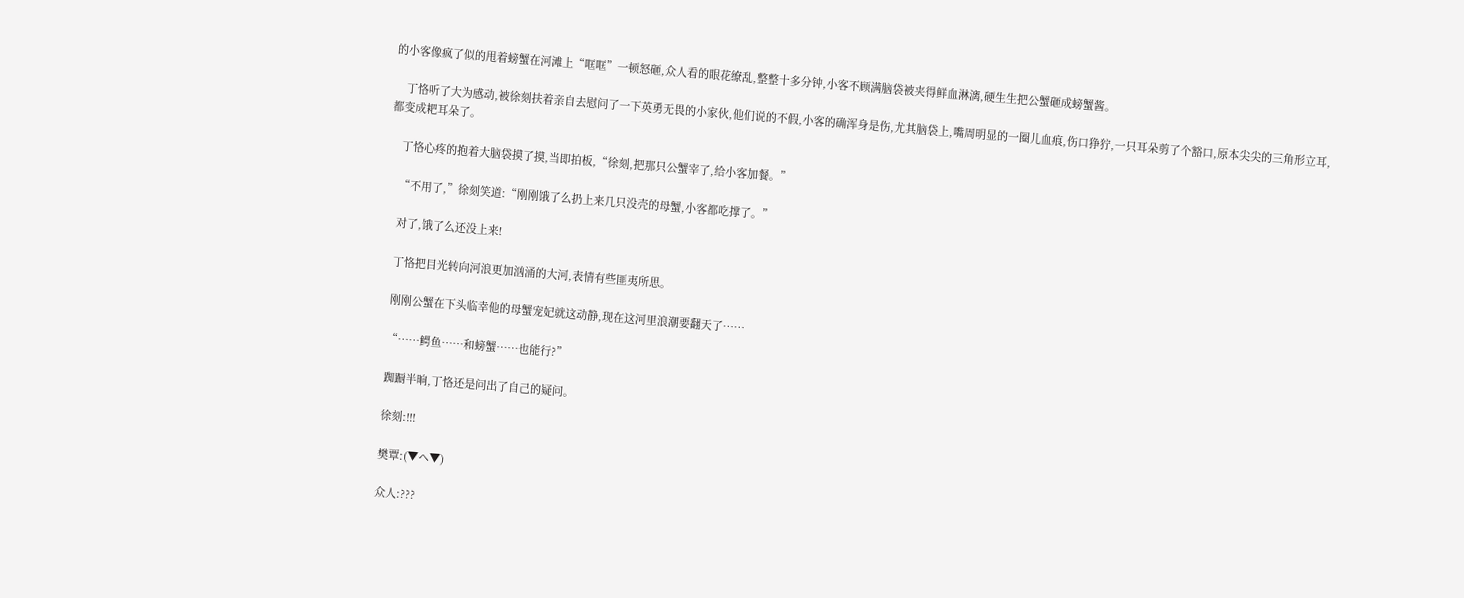的小客像疯了似的甩着螃蟹在河滩上“哐哐”一顿怒砸,众人看的眼花缭乱,整整十多分钟,小客不顾满脑袋被夹得鲜血淋漓,硬生生把公蟹砸成螃蟹酱。

    丁恪听了大为感动,被徐刻扶着亲自去慰问了一下英勇无畏的小家伙,他们说的不假,小客的确浑身是伤,尤其脑袋上,嘴周明显的一圈儿血痕,伤口狰狞,一只耳朵剪了个豁口,原本尖尖的三角形立耳,都变成耙耳朵了。

    丁恪心疼的抱着大脑袋摸了摸,当即拍板,“徐刻,把那只公蟹宰了,给小客加餐。”

    “不用了,”徐刻笑道:“刚刚饿了么扔上来几只没壳的母蟹,小客都吃撑了。”

    对了,饿了么还没上来!

    丁恪把目光转向河浪更加汹涌的大河,表情有些匪夷所思。

    刚刚公蟹在下头临幸他的母蟹宠妃就这动静,现在这河里浪潮要翻天了……

    “……鳄鱼……和螃蟹……也能行?”

    踟蹰半晌,丁恪还是问出了自己的疑问。

    徐刻:!!!

    樊覃:(▼ヘ▼)

    众人:???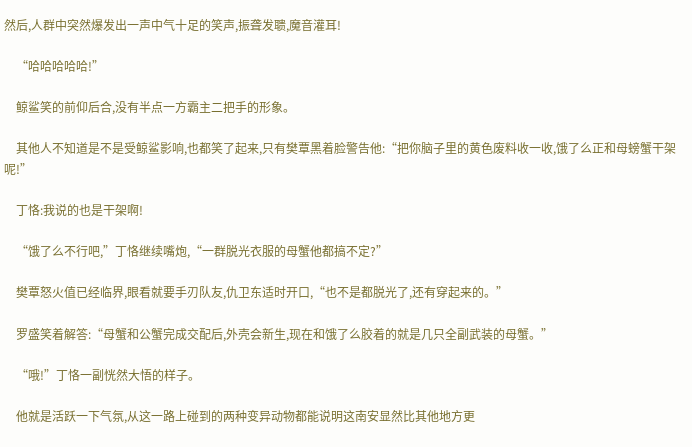然后,人群中突然爆发出一声中气十足的笑声,振聋发聩,魔音灌耳!

    “哈哈哈哈哈!”

    鲸鲨笑的前仰后合,没有半点一方霸主二把手的形象。

    其他人不知道是不是受鲸鲨影响,也都笑了起来,只有樊覃黑着脸警告他:“把你脑子里的黄色废料收一收,饿了么正和母螃蟹干架呢!”

    丁恪:我说的也是干架啊!

    “饿了么不行吧,”丁恪继续嘴炮,“一群脱光衣服的母蟹他都搞不定?”

    樊覃怒火值已经临界,眼看就要手刃队友,仇卫东适时开口,“也不是都脱光了,还有穿起来的。”

    罗盛笑着解答:“母蟹和公蟹完成交配后,外壳会新生,现在和饿了么胶着的就是几只全副武装的母蟹。”

    “哦!”丁恪一副恍然大悟的样子。

    他就是活跃一下气氛,从这一路上碰到的两种变异动物都能说明这南安显然比其他地方更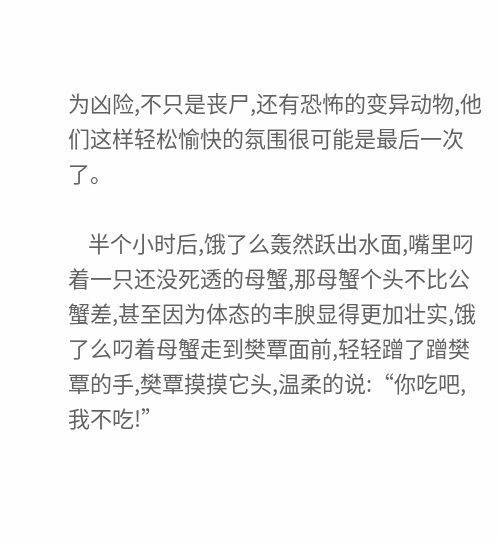为凶险,不只是丧尸,还有恐怖的变异动物,他们这样轻松愉快的氛围很可能是最后一次了。

    半个小时后,饿了么轰然跃出水面,嘴里叼着一只还没死透的母蟹,那母蟹个头不比公蟹差,甚至因为体态的丰腴显得更加壮实,饿了么叼着母蟹走到樊覃面前,轻轻蹭了蹭樊覃的手,樊覃摸摸它头,温柔的说:“你吃吧,我不吃!”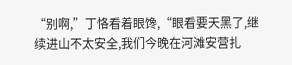“别啊,”丁恪看着眼馋,“眼看要天黑了,继续进山不太安全,我们今晚在河滩安营扎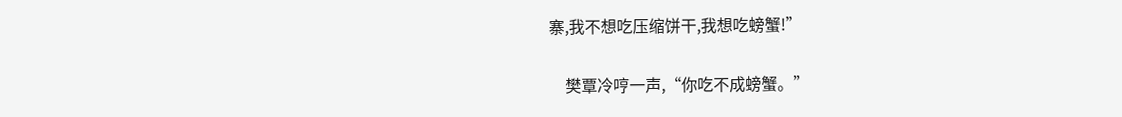寨,我不想吃压缩饼干,我想吃螃蟹!”

    樊覃冷哼一声,“你吃不成螃蟹。”